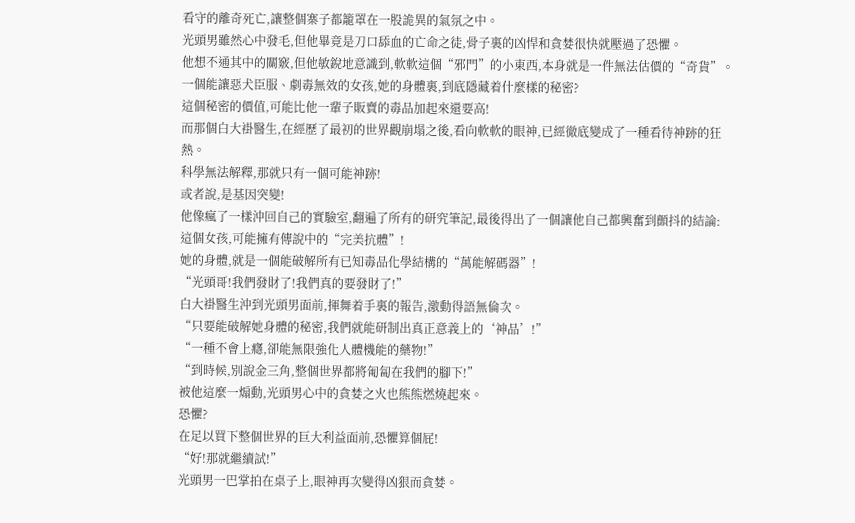看守的離奇死亡,讓整個寨子都籠罩在一股詭異的氣氛之中。
光頭男雖然心中發毛,但他畢竟是刀口舔血的亡命之徒,骨子裏的凶悍和貪婪很快就壓過了恐懼。
他想不通其中的關竅,但他敏銳地意識到,軟軟這個“邪門”的小東西,本身就是一件無法估價的“奇貨”。
一個能讓惡犬臣服、劇毒無效的女孩,她的身體裏,到底隱藏着什麼樣的秘密?
這個秘密的價值,可能比他一輩子販賣的毒品加起來還要高!
而那個白大褂醫生,在經歷了最初的世界觀崩塌之後,看向軟軟的眼神,已經徹底變成了一種看待神跡的狂熱。
科學無法解釋,那就只有一個可能神跡!
或者說,是基因突變!
他像瘋了一樣沖回自己的實驗室,翻遍了所有的研究筆記,最後得出了一個讓他自己都興奮到顫抖的結論:
這個女孩,可能擁有傳說中的“完美抗體”!
她的身體,就是一個能破解所有已知毒品化學結構的“萬能解碼器”!
“光頭哥!我們發財了!我們真的要發財了!”
白大褂醫生沖到光頭男面前,揮舞着手裏的報告,激動得語無倫次。
“只要能破解她身體的秘密,我們就能研制出真正意義上的‘神品’!”
“一種不會上癮,卻能無限強化人體機能的藥物!”
“到時候,別說金三角,整個世界都將匍匐在我們的腳下!”
被他這麼一煽動,光頭男心中的貪婪之火也熊熊燃燒起來。
恐懼?
在足以買下整個世界的巨大利益面前,恐懼算個屁!
“好!那就繼續試!”
光頭男一巴掌拍在桌子上,眼神再次變得凶狠而貪婪。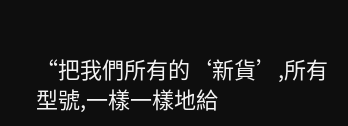“把我們所有的‘新貨’,所有型號,一樣一樣地給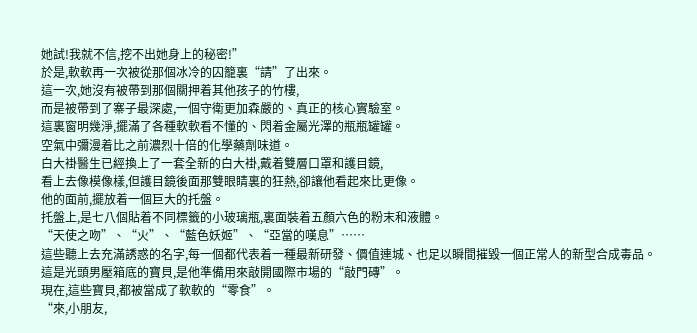她試!我就不信,挖不出她身上的秘密!”
於是,軟軟再一次被從那個冰冷的囚籠裏“請”了出來。
這一次,她沒有被帶到那個關押着其他孩子的竹樓,
而是被帶到了寨子最深處,一個守衛更加森嚴的、真正的核心實驗室。
這裏窗明幾淨,擺滿了各種軟軟看不懂的、閃着金屬光澤的瓶瓶罐罐。
空氣中彌漫着比之前濃烈十倍的化學藥劑味道。
白大褂醫生已經換上了一套全新的白大褂,戴着雙層口罩和護目鏡,
看上去像模像樣,但護目鏡後面那雙眼睛裏的狂熱,卻讓他看起來比更像。
他的面前,擺放着一個巨大的托盤。
托盤上,是七八個貼着不同標籤的小玻璃瓶,裏面裝着五顏六色的粉末和液體。
“天使之吻”、“火”、“藍色妖姬”、“亞當的嘆息”……
這些聽上去充滿誘惑的名字,每一個都代表着一種最新研發、價值連城、也足以瞬間摧毀一個正常人的新型合成毒品。
這是光頭男壓箱底的寶貝,是他準備用來敲開國際市場的“敲門磚”。
現在,這些寶貝,都被當成了軟軟的“零食”。
“來,小朋友,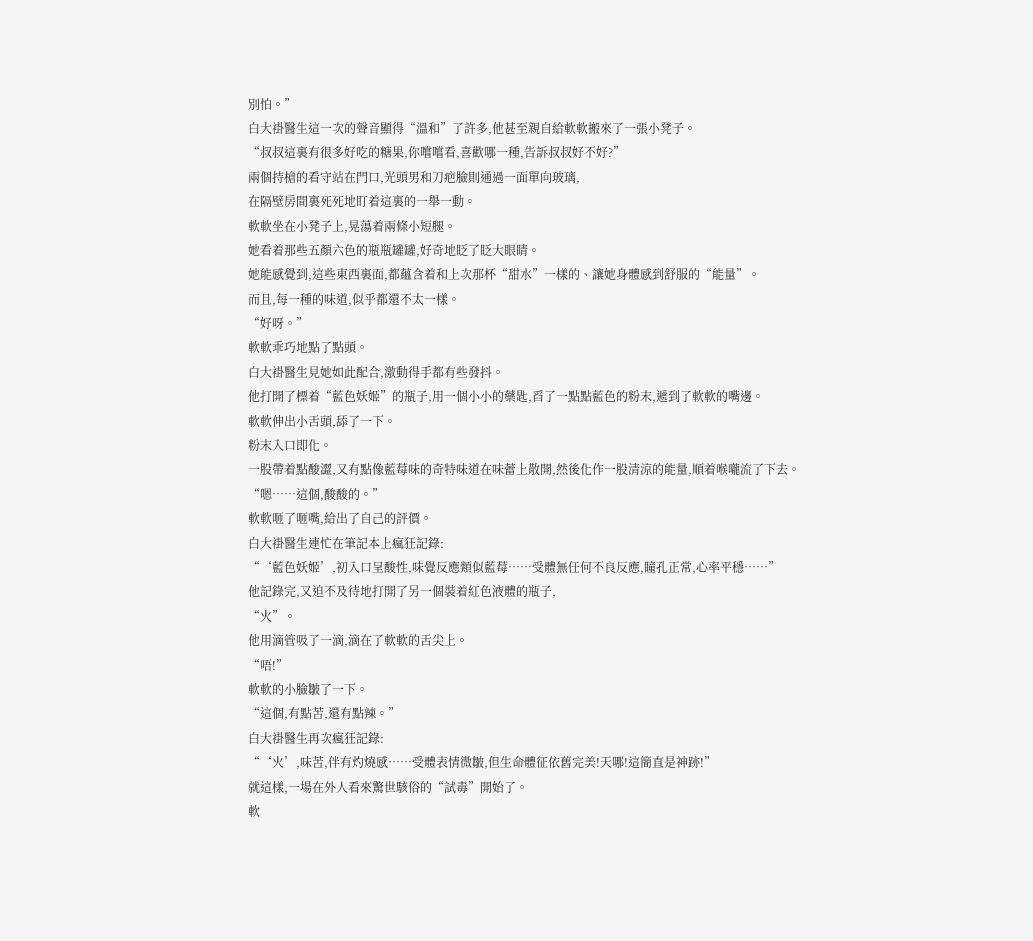別怕。”
白大褂醫生這一次的聲音顯得“溫和”了許多,他甚至親自給軟軟搬來了一張小凳子。
“叔叔這裏有很多好吃的糖果,你嚐嚐看,喜歡哪一種,告訴叔叔好不好?”
兩個持槍的看守站在門口,光頭男和刀疤臉則通過一面單向玻璃,
在隔壁房間裏死死地盯着這裏的一舉一動。
軟軟坐在小凳子上,晃蕩着兩條小短腿。
她看着那些五顏六色的瓶瓶罐罐,好奇地眨了眨大眼睛。
她能感覺到,這些東西裏面,都蘊含着和上次那杯“甜水”一樣的、讓她身體感到舒服的“能量”。
而且,每一種的味道,似乎都還不太一樣。
“好呀。”
軟軟乖巧地點了點頭。
白大褂醫生見她如此配合,激動得手都有些發抖。
他打開了標着“藍色妖姬”的瓶子,用一個小小的藥匙,舀了一點點藍色的粉末,遞到了軟軟的嘴邊。
軟軟伸出小舌頭,舔了一下。
粉末入口即化。
一股帶着點酸澀,又有點像藍莓味的奇特味道在味蕾上散開,然後化作一股清涼的能量,順着喉嚨流了下去。
“嗯……這個,酸酸的。”
軟軟咂了咂嘴,給出了自己的評價。
白大褂醫生連忙在筆記本上瘋狂記錄:
“‘藍色妖姬’,初入口呈酸性,味覺反應類似藍莓……受體無任何不良反應,瞳孔正常,心率平穩……”
他記錄完,又迫不及待地打開了另一個裝着紅色液體的瓶子,
“火”。
他用滴管吸了一滴,滴在了軟軟的舌尖上。
“唔!”
軟軟的小臉皺了一下。
“這個,有點苦,還有點辣。”
白大褂醫生再次瘋狂記錄:
“‘火’,味苦,伴有灼燒感……受體表情微皺,但生命體征依舊完美!天哪!這簡直是神跡!”
就這樣,一場在外人看來驚世駭俗的“試毒”開始了。
軟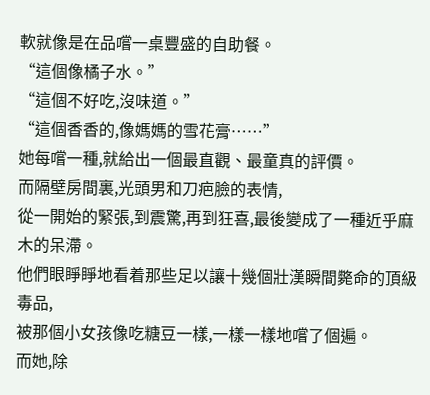軟就像是在品嚐一桌豐盛的自助餐。
“這個像橘子水。”
“這個不好吃,沒味道。”
“這個香香的,像媽媽的雪花膏……”
她每嚐一種,就給出一個最直觀、最童真的評價。
而隔壁房間裏,光頭男和刀疤臉的表情,
從一開始的緊張,到震驚,再到狂喜,最後變成了一種近乎麻木的呆滯。
他們眼睜睜地看着那些足以讓十幾個壯漢瞬間斃命的頂級毒品,
被那個小女孩像吃糖豆一樣,一樣一樣地嚐了個遍。
而她,除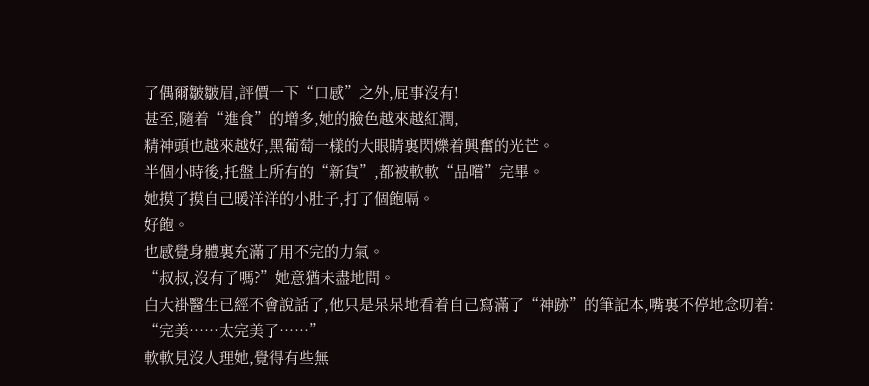了偶爾皺皺眉,評價一下“口感”之外,屁事沒有!
甚至,隨着“進食”的增多,她的臉色越來越紅潤,
精神頭也越來越好,黑葡萄一樣的大眼睛裏閃爍着興奮的光芒。
半個小時後,托盤上所有的“新貨”,都被軟軟“品嚐”完畢。
她摸了摸自己暖洋洋的小肚子,打了個飽嗝。
好飽。
也感覺身體裏充滿了用不完的力氣。
“叔叔,沒有了嗎?”她意猶未盡地問。
白大褂醫生已經不會說話了,他只是呆呆地看着自己寫滿了“神跡”的筆記本,嘴裏不停地念叨着:
“完美……太完美了……”
軟軟見沒人理她,覺得有些無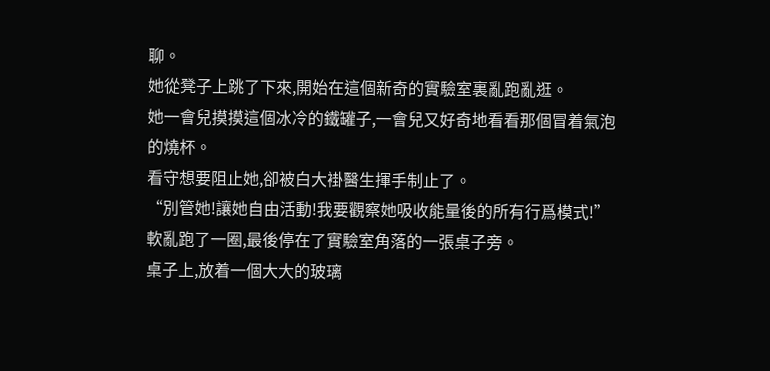聊。
她從凳子上跳了下來,開始在這個新奇的實驗室裏亂跑亂逛。
她一會兒摸摸這個冰冷的鐵罐子,一會兒又好奇地看看那個冒着氣泡的燒杯。
看守想要阻止她,卻被白大褂醫生揮手制止了。
“別管她!讓她自由活動!我要觀察她吸收能量後的所有行爲模式!”
軟亂跑了一圈,最後停在了實驗室角落的一張桌子旁。
桌子上,放着一個大大的玻璃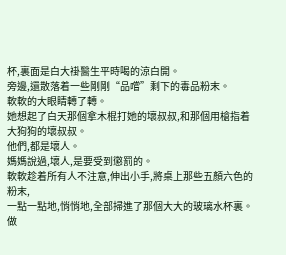杯,裏面是白大褂醫生平時喝的涼白開。
旁邊,還散落着一些剛剛“品嚐”剩下的毒品粉末。
軟軟的大眼睛轉了轉。
她想起了白天那個拿木棍打她的壞叔叔,和那個用槍指着大狗狗的壞叔叔。
他們,都是壞人。
媽媽說過,壞人,是要受到懲罰的。
軟軟趁着所有人不注意,伸出小手,將桌上那些五顏六色的粉末,
一點一點地,悄悄地,全部掃進了那個大大的玻璃水杯裏。
做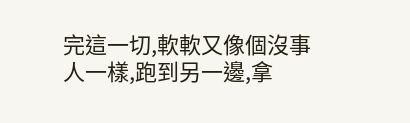完這一切,軟軟又像個沒事人一樣,跑到另一邊,拿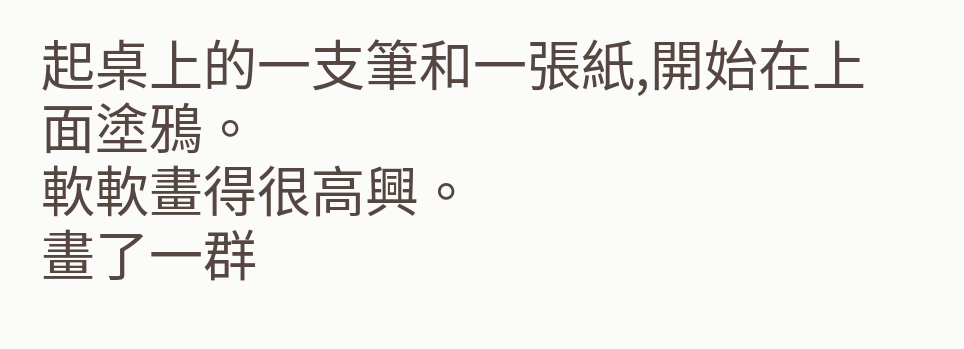起桌上的一支筆和一張紙,開始在上面塗鴉。
軟軟畫得很高興。
畫了一群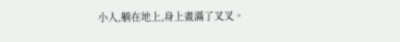小人,躺在地上,身上畫滿了叉叉。